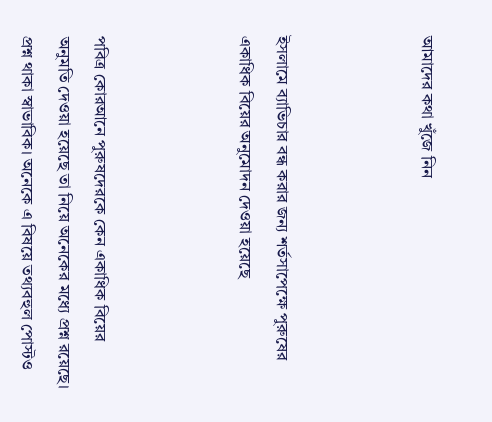আমাদের কথা খুঁজে নিন



ইসলামে ব্যাভিচার বন্ধ করার জন্য শর্তসাপেক্ষে পুরুষের একাধিক বিয়ের অনুমোদন দেওয়া হয়েছে



পবিত্র কোরআনে পুরুষদেরকে কেন একাধিক বিয়ের অনুমতি দেওয়া হয়েছে তা নিয়ে অনেকের মধ্যে প্রশ্ন রয়েছে। প্রশ্ন থাকা স্বাভাবিক। অনেকে এ বিষয়ে তথ্যবহুল পোস্টও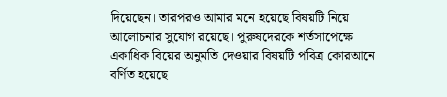দিয়েছেন। তারপরও আমার মনে হয়েছে বিষয়টি নিয়ে আলোচনার সুযোগ রয়েছে। পুরুষদেরকে শর্তসাপেক্ষে একাধিক বিয়ের অনুমতি দেওয়ার বিষয়টি পবিত্র কোরআনে বর্ণিত হয়েছে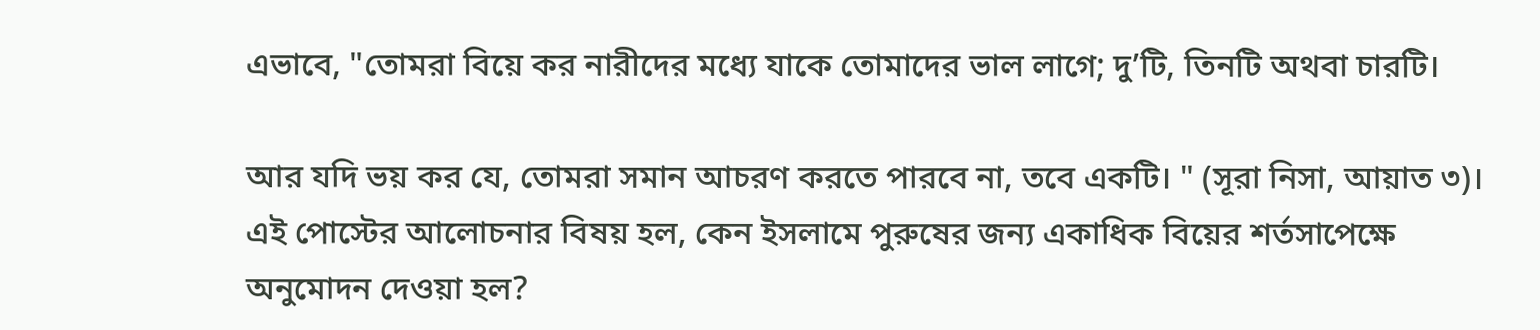এভাবে, "তোমরা বিয়ে কর নারীদের মধ্যে যাকে তোমাদের ভাল লাগে; দু’টি, তিনটি অথবা চারটি।

আর যদি ভয় কর যে, তোমরা সমান আচরণ করতে পারবে না, তবে একটি। " (সূরা নিসা, আয়াত ৩)। এই পোস্টের আলোচনার বিষয় হল, কেন ইসলামে পুরুষের জন্য একাধিক বিয়ের শর্তসাপেক্ষে অনুমোদন দেওয়া হল?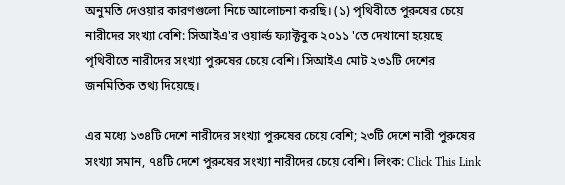অনুমতি দেওয়ার কারণগুলো নিচে আলোচনা করছি। (১) পৃথিবীতে পুরুষের চেয়ে নারীদের সংখ্যা বেশি: সিআইএ'র ওয়ার্ল্ড ফ্যাক্টবুক ২০১১ 'তে দেখানো হয়েছে পৃথিবীতে নারীদের সংখ্যা পুরুষের চেয়ে বেশি। সিআইএ মোট ২৩১টি দেশের জনমিতিক তথ্য দিয়েছে।

এর মধ্যে ১৩৪টি দেশে নারীদের সংখ্যা পুরুষের চেয়ে বেশি; ২৩টি দেশে নারী পুরুষের সংখ্যা সমান, ৭৪টি দেশে পুরুষের সংখ্যা নারীদের চেয়ে বেশি। লিংক: Click This Link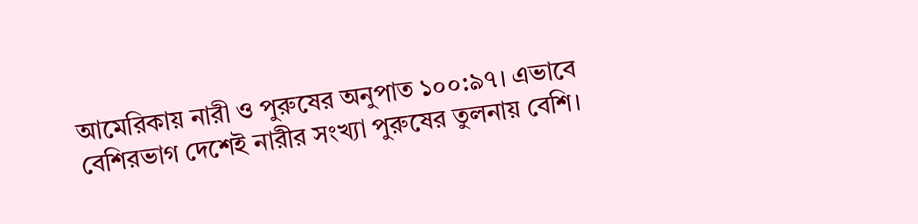আমেরিকায় নারী ও পুরুষের অনুপাত ১০০:৯৭। এভাবে বেশিরভাগ দেশেই নারীর সংখ্যা পুরুষের তুলনায় বেশি।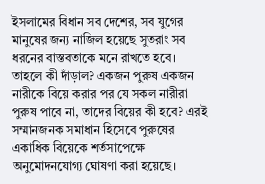ইসলামের বিধান সব দেশের, সব যুগের মানুষের জন্য নাজিল হয়েছে সুতরাং সব ধরনের বাস্তবতাকে মনে রাখতে হবে। তাহলে কী দাঁড়াল? একজন পুরুষ একজন নারীকে বিয়ে করার পর যে সকল নারীরা পুরুষ পাবে না, তাদের বিয়ের কী হবে? এরই সম্মানজনক সমাধান হিসেবে পুরুষের একাধিক বিয়েকে শর্তসাপেক্ষে অনুমোদনযোগ্য ঘোষণা করা হয়েছে।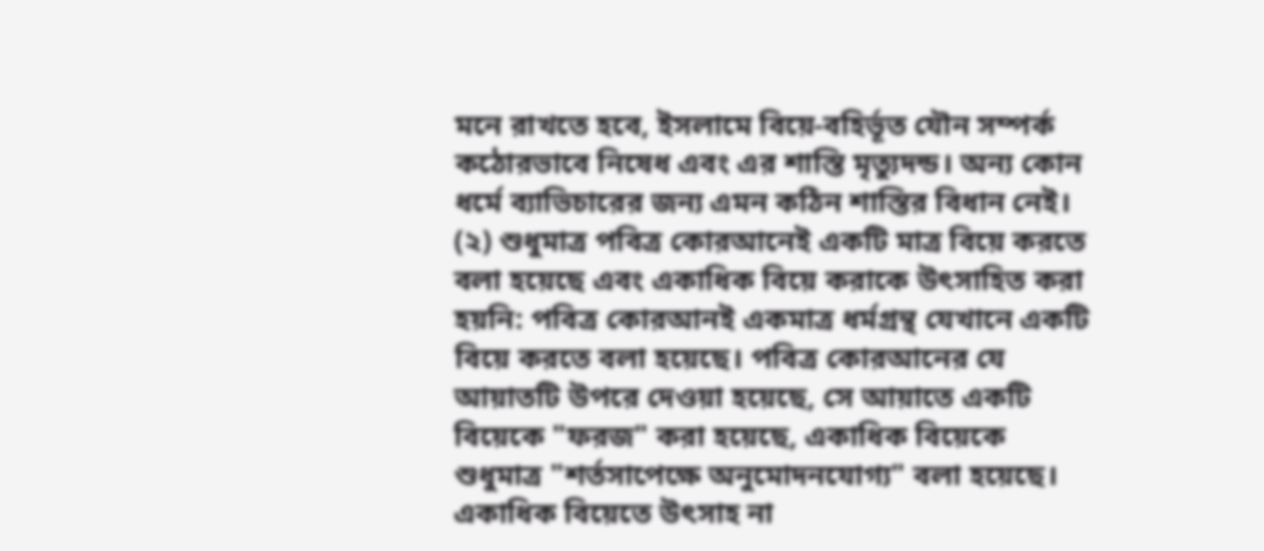মনে রাখতে হবে, ইসলামে বিয়ে-বহির্ভূত যৌন সম্পর্ক কঠোরভাবে নিষেধ এবং এর শাস্তি মৃত্যুদন্ড। অন্য কোন ধর্মে ব্যাভিচারের জন্য এমন কঠিন শাস্তির বিধান নেই। (২) শুধুমাত্র পবিত্র কোরআনেই একটি মাত্র বিয়ে করতে বলা হয়েছে এবং একাধিক বিয়ে করাকে উৎসাহিত করা হয়নি: পবিত্র কোরআনই একমাত্র ধর্মগ্রন্থ যেখানে একটি বিয়ে করতে বলা হয়েছে। পবিত্র কোরআনের যে আয়াতটি উপরে দেওয়া হয়েছে, সে আয়াতে একটি বিয়েকে "ফরজ" করা হয়েছে, একাধিক বিয়েকে শুধুমাত্র "শর্তসাপেক্ষে অনুমোদনযোগ্য" বলা হয়েছে। একাধিক বিয়েতে উৎসাহ না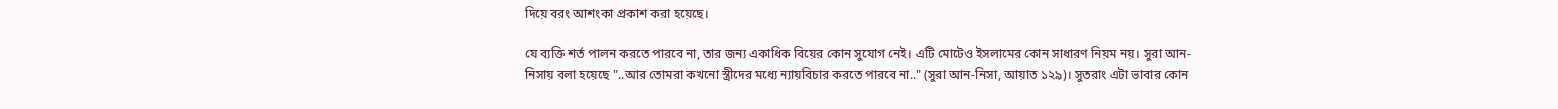দিয়ে বরং আশংকা প্রকাশ করা হয়েছে।

যে ব্যক্তি শর্ত পালন করতে পারবে না, তার জন্য একাধিক বিয়ের কোন সুযোগ নেই। এটি মোটেও ইসলামের কোন সাধারণ নিয়ম নয়। সুরা আন-নিসায় বলা হয়েছে "..আর তোমরা কখনো স্ত্রীদের মধ্যে ন্যায়বিচার করতে পারবে না.." (সুরা আন-নিসা, আয়াত ১২৯)। সুতরাং এটা ভাবার কোন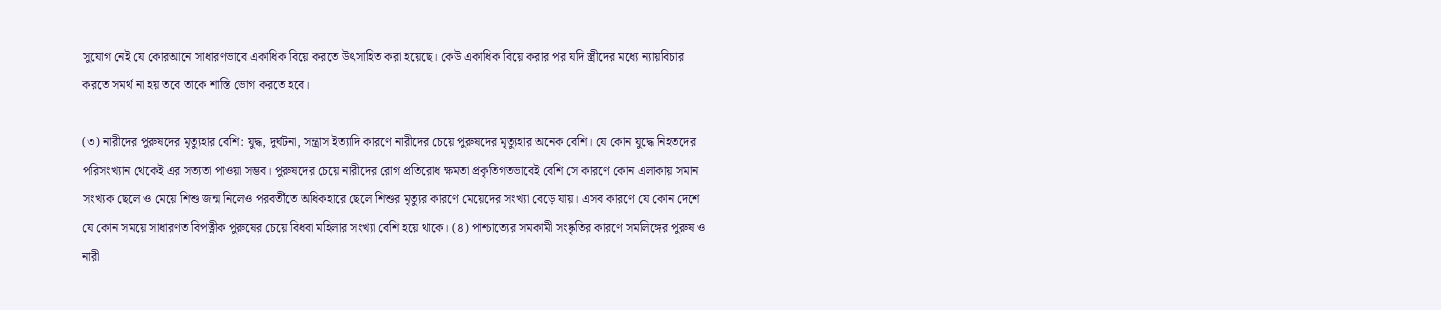সুযোগ নেই যে কোরআনে সাধারণভাবে একাধিক বিয়ে করতে উৎসাহিত করা হয়েছে। কেউ একাধিক বিয়ে করার পর যদি স্ত্রীদের মধ্যে ন্যায়বিচার করতে সমর্থ না হয় তবে তাকে শাস্তি ভোগ করতে হবে।

(৩) নারীদের পুরুষদের মৃত্যুহার বেশি: যুদ্ধ, দুর্ঘটনা, সন্ত্রাস ইত্যাদি কারণে নারীদের চেয়ে পুরুষদের মৃত্যুহার অনেক বেশি। যে কোন যুদ্ধে নিহতদের পরিসংখ্যান থেকেই এর সত্যতা পাওয়া সম্ভব। পুরুষদের চেয়ে নারীদের রোগ প্রতিরোধ ক্ষমতা প্রকৃতিগতভাবেই বেশি সে কারণে কোন এলাকায় সমান সংখ্যক ছেলে ও মেয়ে শিশু জন্ম নিলেও পরবর্তীতে অধিকহারে ছেলে শিশুর মৃত্যুর কারণে মেয়েদের সংখ্যা বেড়ে যায়। এসব কারণে যে কোন দেশে যে কোন সময়ে সাধারণত বিপত্নীক পুরুষের চেয়ে বিধবা মহিলার সংখ্যা বেশি হয়ে থাকে। (৪) পাশ্চাত্যের সমকামী সংষ্কৃতির কারণে সমলিঙ্গের পুরুষ ও নারী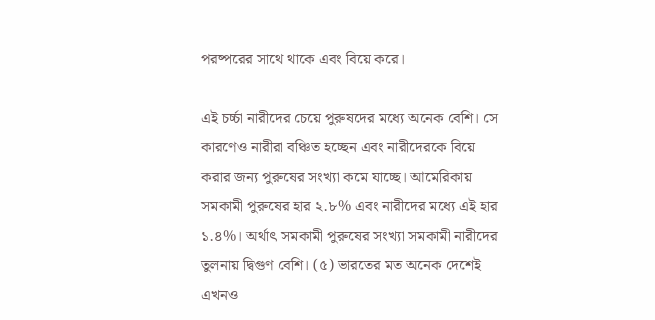পরষ্পরের সাথে থাকে এবং বিয়ে করে।

এই চর্চ্চা নারীদের চেয়ে পুরুষদের মধ্যে অনেক বেশি। সে কারণেও নারীরা বঞ্চিত হচ্ছেন এবং নারীদেরকে বিয়ে করার জন্য পুরুষের সংখ্যা কমে যাচ্ছে। আমেরিকায় সমকামী পুরুষের হার ২.৮% এবং নারীদের মধ্যে এই হার ১.৪%। অর্থাৎ সমকামী পুরুষের সংখ্যা সমকামী নারীদের তুলনায় দ্বিগুণ বেশি। (৫) ভারতের মত অনেক দেশেই এখনও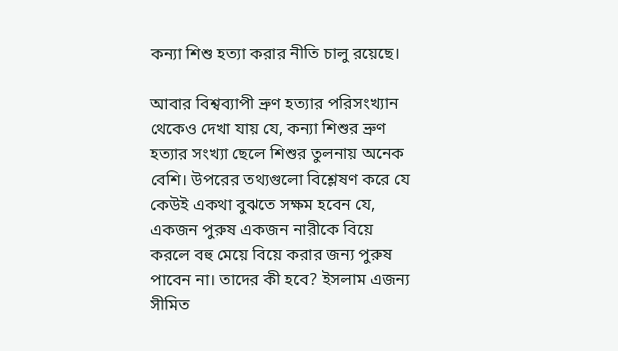কন্যা শিশু হত্যা করার নীতি চালু রয়েছে।

আবার বিশ্বব্যাপী ভ্রুণ হত্যার পরিসংখ্যান থেকেও দেখা যায় যে, কন্যা শিশুর ভ্রুণ হত্যার সংখ্যা ছেলে শিশুর তুলনায় অনেক বেশি। উপরের তথ্যগুলো বিশ্লেষণ করে যে কেউই একথা বুঝতে সক্ষম হবেন যে, একজন পুরুষ একজন নারীকে বিয়ে করলে বহু মেয়ে বিয়ে করার জন্য পুরুষ পাবেন না। তাদের কী হবে? ইসলাম এজন্য সীমিত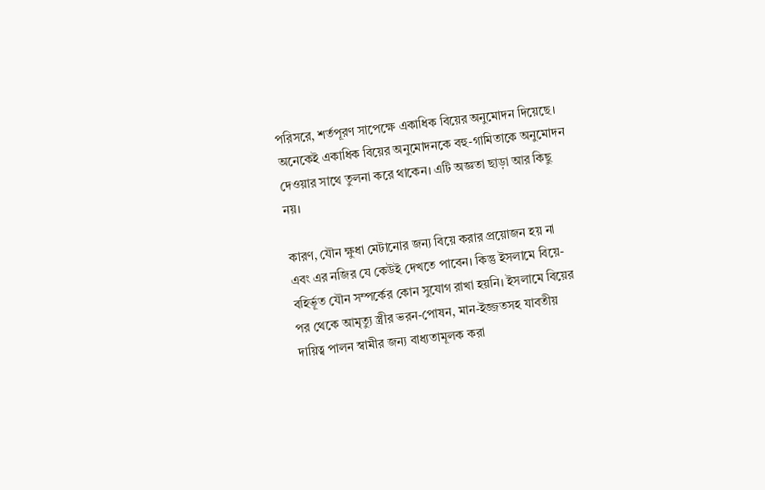পরিসরে, শর্তপূরণ সাপেক্ষে একাধিক বিয়ের অনুমোদন দিয়েছে। অনেকেই একাধিক বিয়ের অনুমোদনকে বহু-গামিতাকে অনুমোদন দেওয়ার সাথে তুলনা করে থাকেন। এটি অজ্ঞতা ছাড়া আর কিছু নয়।

কারণ, যৌন ক্ষুধা মেটানোর জন্য বিয়ে করার প্রয়োজন হয় না এবং এর নজির যে কেউই দেখতে পাবেন। কিন্তু ইসলামে বিয়ে-বহির্ভূত যৌন সম্পর্কের কোন সুযোগ রাখা হয়নি। ইসলামে বিয়ের পর থেকে আমৃত্যু স্ত্রীর ভরন-পোষন, মান-ইজ্জতসহ যাবতীয় দায়িত্ব পালন স্বামীর জন্য বাধ্যতামূলক করা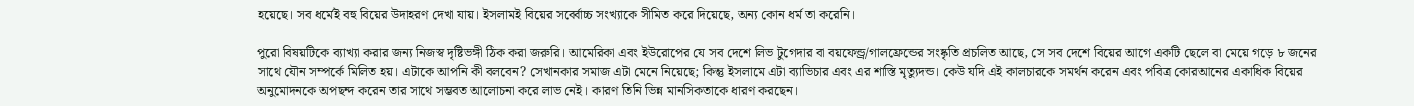হয়েছে। সব ধর্মেই বহু বিয়ের উদাহরণ দেখা যায়। ইসলামই বিয়ের সর্ব্বোচ্চ সংখ্যাকে সীমিত করে দিয়েছে, অন্য কোন ধর্ম তা করেনি।

পুরো বিষয়টিকে ব্যাখ্যা করার জন্য নিজস্ব দৃষ্টিভঙ্গী ঠিক করা জরুরি। আমেরিকা এবং ইউরোপের যে সব দেশে লিভ টুগেদার বা বয়ফেন্ড্র/গালফ্রেন্ডের সংষ্কৃতি প্রচলিত আছে, সে সব দেশে বিয়ের আগে একটি ছেলে বা মেয়ে গড়ে ৮ জনের সাথে যৌন সম্পর্কে মিলিত হয়। এটাকে আপনি কী বলবেন? সেখানকার সমাজ এটা মেনে নিয়েছে; কিন্তু ইসলামে এটা ব্যাভিচার এবং এর শাস্তি মৃত্যুদন্ড। কেউ যদি এই কালচারকে সমর্থন করেন এবং পবিত্র কোরআনের একাধিক বিয়ের অনুমোদনকে অপছন্দ করেন তার সাথে সম্ভবত আলোচনা করে লাভ নেই। কারণ তিনি ভিন্ন মানসিকতাকে ধারণ করছেন।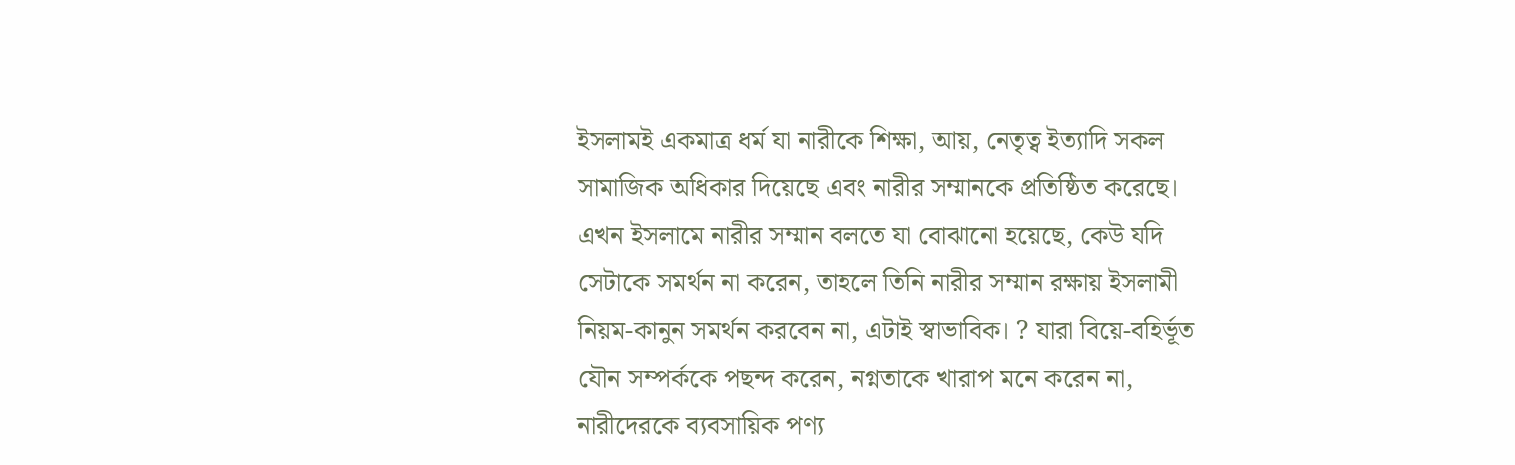ইসলামই একমাত্র ধর্ম যা নারীকে শিক্ষা, আয়, নেতৃত্ব ইত্যাদি সকল সামাজিক অধিকার দিয়েছে এবং নারীর সম্মানকে প্রতিষ্ঠিত করেছে। এখন ইসলামে নারীর সম্মান বলতে যা বোঝানো হয়েছে, কেউ যদি সেটাকে সমর্থন না করেন, তাহলে তিনি নারীর সম্মান রক্ষায় ইসলামী নিয়ম-কানুন সমর্থন করবেন না, এটাই স্বাভাবিক। ? যারা বিয়ে-বহির্ভূত যৌন সম্পর্ককে পছন্দ করেন, নগ্নতাকে খারাপ মনে করেন না, নারীদেরকে ব্যবসায়িক পণ্য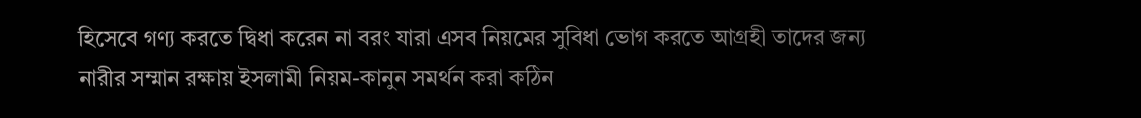হিসেবে গণ্য করতে দ্বিধা করেন না বরং যারা এসব নিয়মের সুবিধা ভোগ করতে আগ্রহী তাদের জন্য নারীর সম্মান রক্ষায় ইসলামী নিয়ম-কানুন সমর্থন করা কঠিন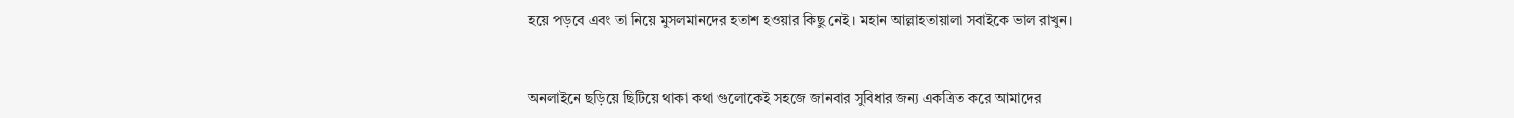হয়ে পড়বে এবং তা নিয়ে মুসলমানদের হতাশ হওয়ার কিছু নেই। মহান আল্লাহতায়ালা সবাইকে ভাল রাখুন।


অনলাইনে ছড়িয়ে ছিটিয়ে থাকা কথা গুলোকেই সহজে জানবার সুবিধার জন্য একত্রিত করে আমাদের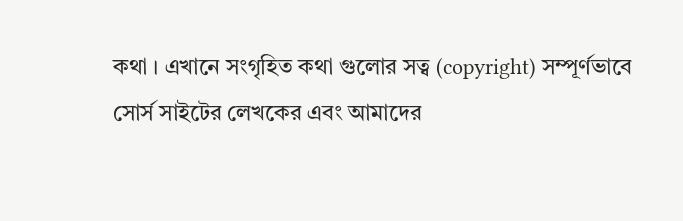কথা । এখানে সংগৃহিত কথা গুলোর সত্ব (copyright) সম্পূর্ণভাবে সোর্স সাইটের লেখকের এবং আমাদের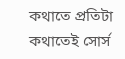কথাতে প্রতিটা কথাতেই সোর্স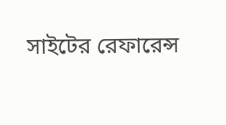সাইটের রেফারেন্স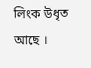লিংক উধৃত আছে ।